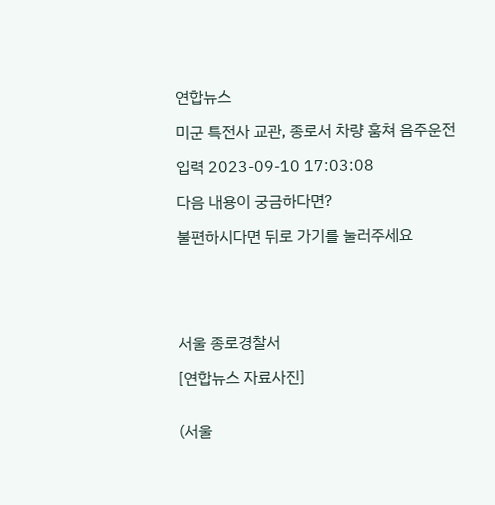연합뉴스

미군 특전사 교관, 종로서 차량 훔쳐 음주운전

입력 2023-09-10 17:03:08

다음 내용이 궁금하다면?

불편하시다면 뒤로 가기를 눌러주세요





서울 종로경찰서

[연합뉴스 자료사진]


(서울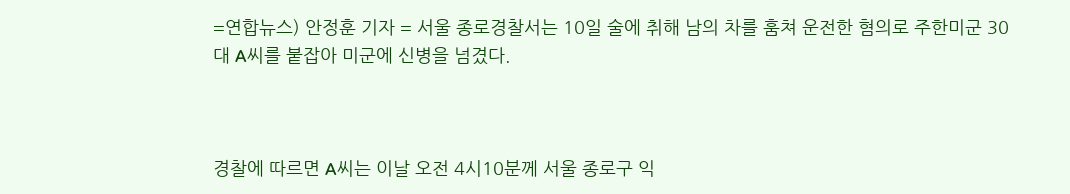=연합뉴스) 안정훈 기자 = 서울 종로경찰서는 10일 술에 취해 남의 차를 훔쳐 운전한 혐의로 주한미군 30대 A씨를 붙잡아 미군에 신병을 넘겼다.



경찰에 따르면 A씨는 이날 오전 4시10분께 서울 종로구 익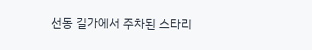선동 길가에서 주차된 스타리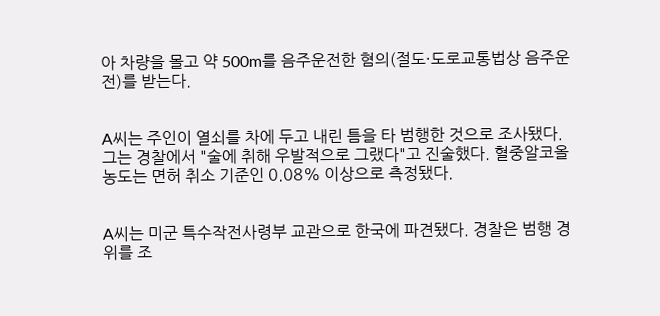아 차량을 몰고 약 500m를 음주운전한 혐의(절도·도로교통법상 음주운전)를 받는다.


A씨는 주인이 열쇠를 차에 두고 내린 틈을 타 범행한 것으로 조사됐다. 그는 경찰에서 "술에 취해 우발적으로 그랬다"고 진술했다. 혈중알코올농도는 면허 취소 기준인 0.08% 이상으로 측정됐다.


A씨는 미군 특수작전사령부 교관으로 한국에 파견됐다. 경찰은 범행 경위를 조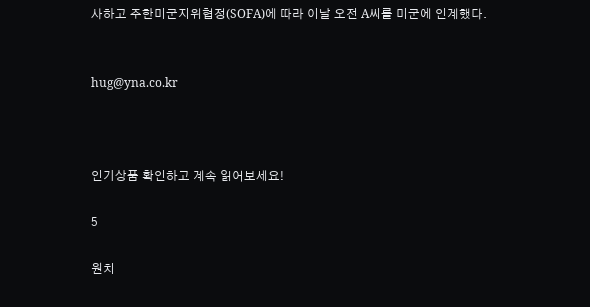사하고 주한미군지위협정(SOFA)에 따라 이날 오전 A씨를 미군에 인계했다.


hug@yna.co.kr



인기상품 확인하고 계속 읽어보세요!

5

원치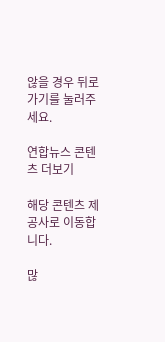않을 경우 뒤로가기를 눌러주세요.

연합뉴스 콘텐츠 더보기

해당 콘텐츠 제공사로 이동합니다.

많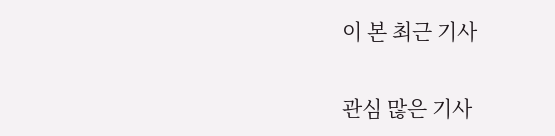이 본 최근 기사

관심 많은 기사